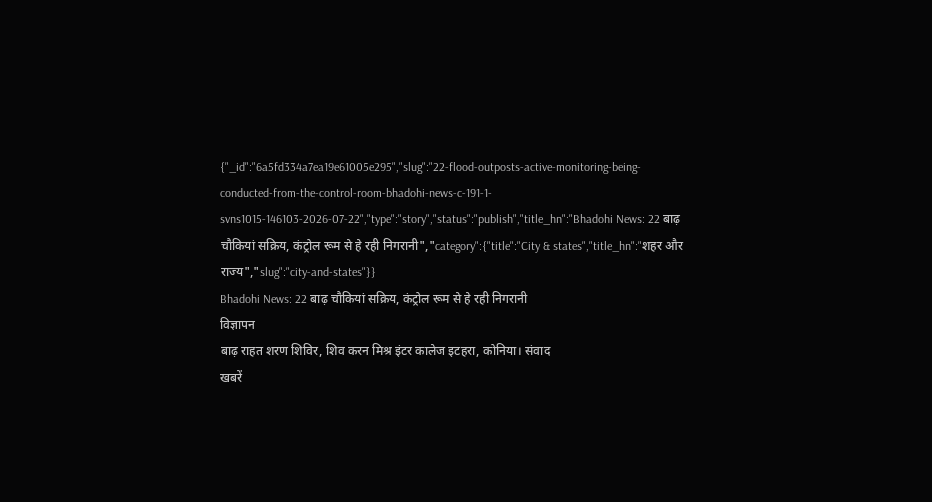{"_id":"6a5fd334a7ea19e61005e295","slug":"22-flood-outposts-active-monitoring-being-conducted-from-the-control-room-bhadohi-news-c-191-1-svns1015-146103-2026-07-22","type":"story","status":"publish","title_hn":"Bhadohi News: 22 बाढ़ चौकियां सक्रिय, कंट्रोल रूम से हे रही निगरानी","category":{"title":"City & states","title_hn":"शहर और राज्य","slug":"city-and-states"}}
Bhadohi News: 22 बाढ़ चौकियां सक्रिय, कंट्रोल रूम से हे रही निगरानी
विज्ञापन
बाढ़ राहत शरण शिविर, शिव करन मिश्र इंटर कालेज इटहरा, कोनिया। संवाद
खबरें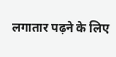लगातार पढ़ने के लिए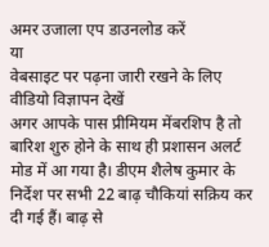अमर उजाला एप डाउनलोड करें
या
वेबसाइट पर पढ़ना जारी रखने के लिए वीडियो विज्ञापन देखें
अगर आपके पास प्रीमियम मेंबरशिप है तो
बारिश शुरु होने के साथ ही प्रशासन अलर्ट मोड में आ गया है। डीएम शैलेष कुमार के निर्देश पर सभी 22 बाढ़ चौकियां सक्रिय कर दी गई हैं। बाढ़ से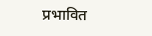प्रभावित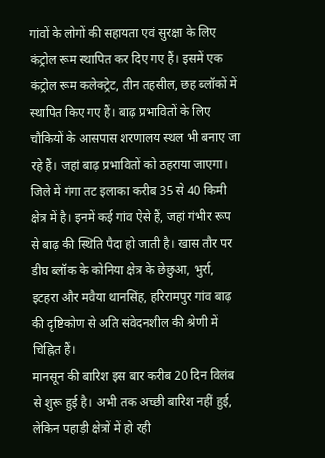गांवों के लोगों की सहायता एवं सुरक्षा के लिए कंट्रोल रूम स्थापित कर दिए गए हैं। इसमें एक कंट्रोल रूम कलेक्ट्रेट, तीन तहसील, छह ब्लॉकों में स्थापित किए गए हैं। बाढ़ प्रभावितों के लिए चौकियों के आसपास शरणालय स्थल भी बनाए जा रहे हैं। जहां बाढ़ प्रभावितों को ठहराया जाएगा।
जिले में गंगा तट इलाका करीब 35 से 40 किमी क्षेत्र में है। इनमें कई गांव ऐसे हैं, जहां गंभीर रूप से बाढ़ की स्थिति पैदा हो जाती है। खास तौर पर डीघ ब्लॉक के कोनिया क्षेत्र के छेछुआ, भुर्रा, इटहरा और मवैया थानसिंह, हरिरामपुर गांव बाढ़ की दृष्टिकोण से अति संवेदनशील की श्रेणी में चिह्नित हैं।
मानसून की बारिश इस बार करीब 20 दिन विलंब से शुरू हुई है। अभी तक अच्छी बारिश नहीं हुई, लेकिन पहाड़ी क्षेत्रों में हो रही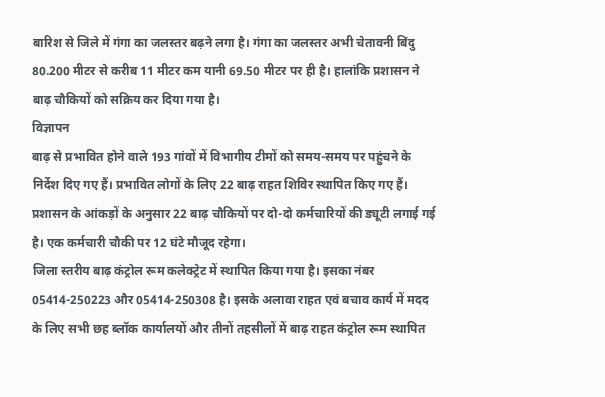बारिश से जिले में गंगा का जलस्तर बढ़ने लगा है। गंगा का जलस्तर अभी चेतावनी बिंदु 80.200 मीटर से करीब 11 मीटर कम यानी 69.50 मीटर पर ही है। हालांकि प्रशासन ने बाढ़ चौकियों को सक्रिय कर दिया गया है।
विज्ञापन
बाढ़ से प्रभावित होने वाले 193 गांवों में विभागीय टीमों को समय-समय पर पहुंचने के निर्देश दिए गए हैं। प्रभावित लोगों के लिए 22 बाढ़ राहत शिविर स्थापित किए गए हैं। प्रशासन के आंकड़ों के अनुसार 22 बाढ़ चौकियों पर दो-दो कर्मचारियों की ड्यूटी लगाई गई है। एक कर्मचारी चौकी पर 12 घंटे मौजूद रहेगा।
जिला स्तरीय बाढ़ कंट्रोल रूम कलेक्ट्रेट में स्थापित किया गया है। इसका नंबर 05414-250223 और 05414-250308 है। इसके अलावा राहत एवं बचाव कार्य में मदद के लिए सभी छह ब्लॉक कार्यालयों और तीनों तहसीलों में बाढ़ राहत कंट्रोल रूम स्थापित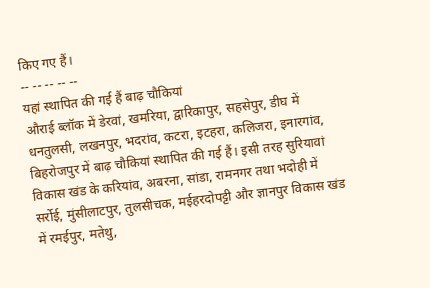किए गए हैं।
-- -- -- -- --
यहां स्थापित की गई हैं बाढ़ चौकियां
औराई ब्लॉक में डेरवां, खमरिया, द्वारिकापुर, सहसेपुर, डीघ में धनतुलसी, लखनपुर, भदरांव, कटरा, इटहरा, कलिजरा, इनारगांव, बिहरोजपुर में बाढ़ चौकियां स्थापित की गई हैं। इसी तरह सुरियावां विकास खंड के करियांव, अबरना, सांडा, रामनगर तथा भदोही में सर्रोई, मुंसीलाटपुर, तुलसीचक, मईहरदोपट्टी और ज्ञानपुर विकास खंड में रमईपुर, मतेथु,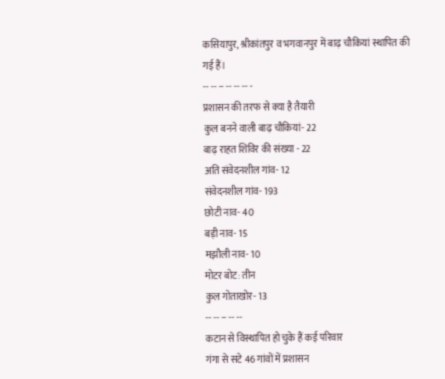कसियापुर, श्रीकांतपुर व भगवानपुर में बाढ़ चौकियां स्थापित की गई हैं।
-- -- -- -- -- -- -
प्रशासन की तरफ से क्या है तैयारी
कुल बनने वाली बाढ़ चौकियां- 22
बाढ़ राहत शिविर की संख्या - 22
अति संवेदनशील गांव- 12
संवेदनशील गांव- 193
छोटी नाव- 40
बड़ी नाव- 15
मझौली नाव- 10
मोटर बोट: तीन
कुल गोताखोर- 13
-- -- -- -- --
कटान से विस्थापित हो चुके हैं कई परिवार
गंगा से सटे 46 गांवों में प्रशासन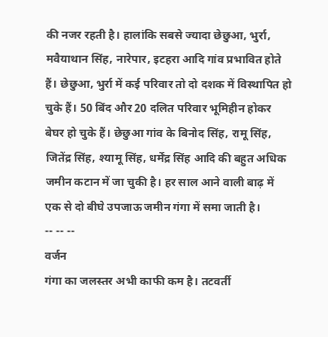की नजर रहती है। हालांकि सबसे ज्यादा छेछुआ, भुर्रा, मवैयाथान सिंह, नारेपार, इटहरा आदि गांव प्रभावित होते हैं। छेछुआ, भुर्रा में कई परिवार तो दो दशक में विस्थापित हो चुके हैं। 50 बिंद और 20 दलित परिवार भूमिहीन होकर बेघर हो चुके हैं। छेछुआ गांव के बिनोद सिंह, रामू सिंह, जितेंद्र सिंह, श्यामू सिंह, धर्मेंद्र सिंह आदि की बहुत अधिक जमीन कटान में जा चुकी है। हर साल आने वाली बाढ़ में एक से दो बीघे उपजाऊ जमीन गंगा में समा जाती है।
-- -- --
वर्जन
गंगा का जलस्तर अभी काफी कम है। तटवर्ती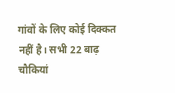गांवों के लिए कोई दिक्कत नहीं है। सभी 22 बाढ़ चौकियां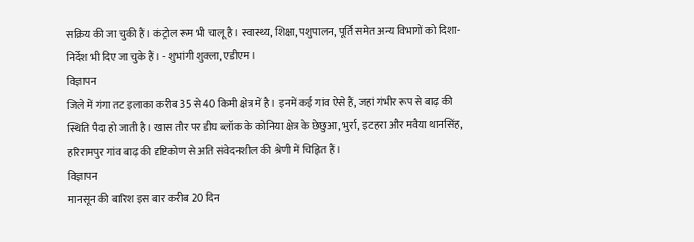सक्रिय की जा चुकी हैं। कंट्रोल रूम भी चालू है। स्वास्थ्य, शिक्षा, पशुपालन, पूर्ति समेत अन्य विभागों को दिशा-निर्देश भी दिए जा चुके हैं। - शुभांगी शुक्ला, एडीएम।
विज्ञापन
जिले में गंगा तट इलाका करीब 35 से 40 किमी क्षेत्र में है। इनमें कई गांव ऐसे हैं, जहां गंभीर रूप से बाढ़ की स्थिति पैदा हो जाती है। खास तौर पर डीघ ब्लॉक के कोनिया क्षेत्र के छेछुआ, भुर्रा, इटहरा और मवैया थानसिंह, हरिरामपुर गांव बाढ़ की दृष्टिकोण से अति संवेदनशील की श्रेणी में चिह्नित हैं।
विज्ञापन
मानसून की बारिश इस बार करीब 20 दिन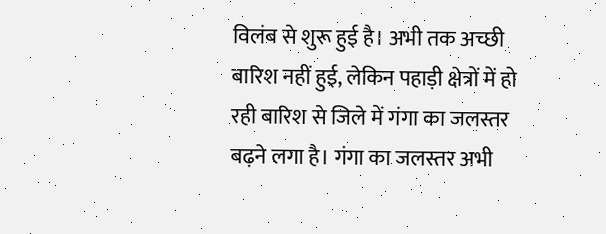विलंब से शुरू हुई है। अभी तक अच्छी बारिश नहीं हुई, लेकिन पहाड़ी क्षेत्रों में हो रही बारिश से जिले में गंगा का जलस्तर बढ़ने लगा है। गंगा का जलस्तर अभी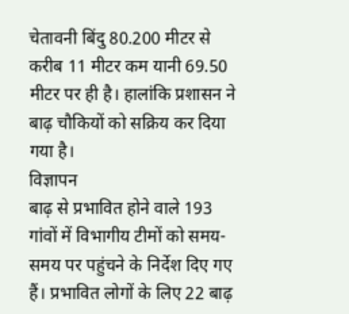चेतावनी बिंदु 80.200 मीटर से करीब 11 मीटर कम यानी 69.50 मीटर पर ही है। हालांकि प्रशासन ने बाढ़ चौकियों को सक्रिय कर दिया गया है।
विज्ञापन
बाढ़ से प्रभावित होने वाले 193 गांवों में विभागीय टीमों को समय-समय पर पहुंचने के निर्देश दिए गए हैं। प्रभावित लोगों के लिए 22 बाढ़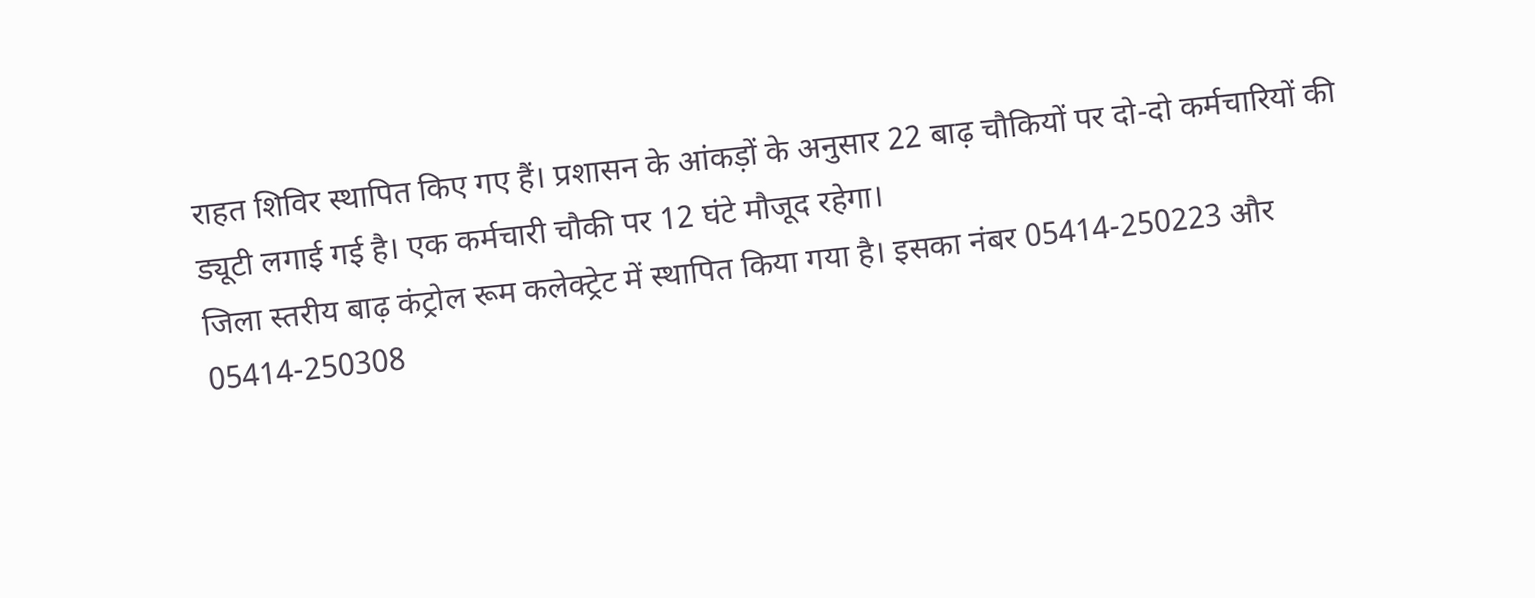राहत शिविर स्थापित किए गए हैं। प्रशासन के आंकड़ों के अनुसार 22 बाढ़ चौकियों पर दो-दो कर्मचारियों की ड्यूटी लगाई गई है। एक कर्मचारी चौकी पर 12 घंटे मौजूद रहेगा।
जिला स्तरीय बाढ़ कंट्रोल रूम कलेक्ट्रेट में स्थापित किया गया है। इसका नंबर 05414-250223 और 05414-250308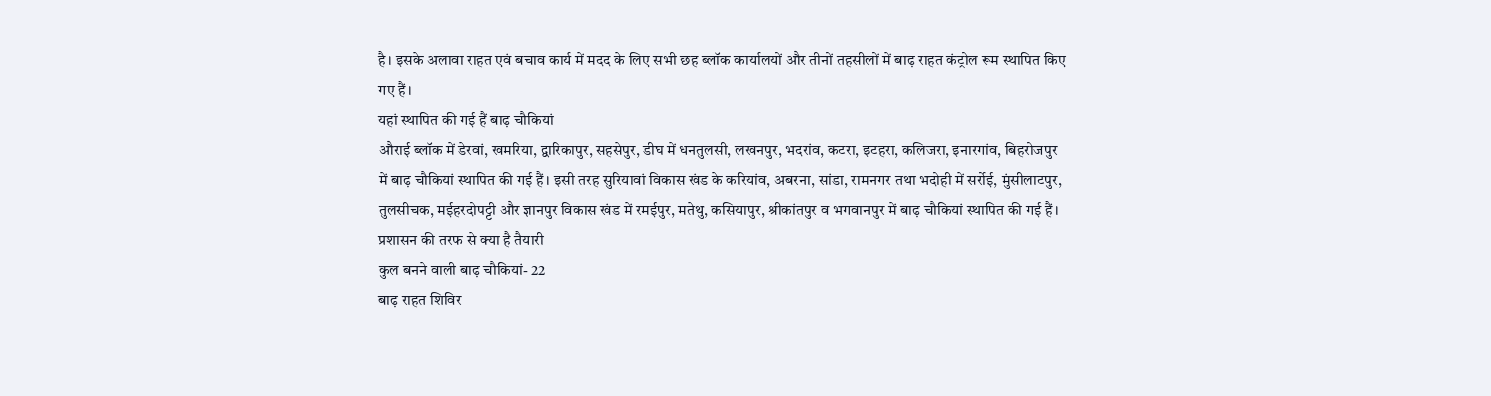है। इसके अलावा राहत एवं बचाव कार्य में मदद के लिए सभी छह ब्लॉक कार्यालयों और तीनों तहसीलों में बाढ़ राहत कंट्रोल रूम स्थापित किए गए हैं।
यहां स्थापित की गई हैं बाढ़ चौकियां
औराई ब्लॉक में डेरवां, खमरिया, द्वारिकापुर, सहसेपुर, डीघ में धनतुलसी, लखनपुर, भदरांव, कटरा, इटहरा, कलिजरा, इनारगांव, बिहरोजपुर में बाढ़ चौकियां स्थापित की गई हैं। इसी तरह सुरियावां विकास खंड के करियांव, अबरना, सांडा, रामनगर तथा भदोही में सर्रोई, मुंसीलाटपुर, तुलसीचक, मईहरदोपट्टी और ज्ञानपुर विकास खंड में रमईपुर, मतेथु, कसियापुर, श्रीकांतपुर व भगवानपुर में बाढ़ चौकियां स्थापित की गई हैं।
प्रशासन की तरफ से क्या है तैयारी
कुल बनने वाली बाढ़ चौकियां- 22
बाढ़ राहत शिविर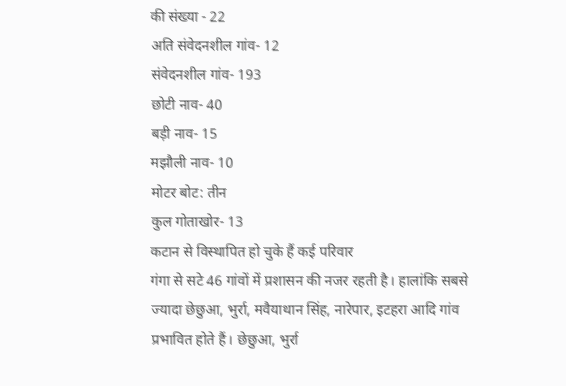की संख्या - 22
अति संवेदनशील गांव- 12
संवेदनशील गांव- 193
छोटी नाव- 40
बड़ी नाव- 15
मझौली नाव- 10
मोटर बोट: तीन
कुल गोताखोर- 13
कटान से विस्थापित हो चुके हैं कई परिवार
गंगा से सटे 46 गांवों में प्रशासन की नजर रहती है। हालांकि सबसे ज्यादा छेछुआ, भुर्रा, मवैयाथान सिंह, नारेपार, इटहरा आदि गांव प्रभावित होते हैं। छेछुआ, भुर्रा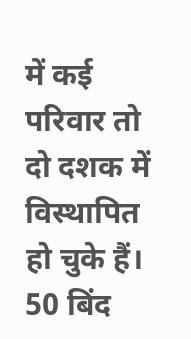में कई परिवार तो दो दशक में विस्थापित हो चुके हैं। 50 बिंद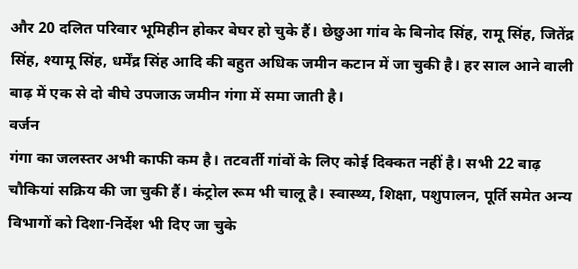और 20 दलित परिवार भूमिहीन होकर बेघर हो चुके हैं। छेछुआ गांव के बिनोद सिंह, रामू सिंह, जितेंद्र सिंह, श्यामू सिंह, धर्मेंद्र सिंह आदि की बहुत अधिक जमीन कटान में जा चुकी है। हर साल आने वाली बाढ़ में एक से दो बीघे उपजाऊ जमीन गंगा में समा जाती है।
वर्जन
गंगा का जलस्तर अभी काफी कम है। तटवर्ती गांवों के लिए कोई दिक्कत नहीं है। सभी 22 बाढ़ चौकियां सक्रिय की जा चुकी हैं। कंट्रोल रूम भी चालू है। स्वास्थ्य, शिक्षा, पशुपालन, पूर्ति समेत अन्य विभागों को दिशा-निर्देश भी दिए जा चुके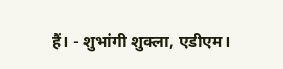हैं। - शुभांगी शुक्ला, एडीएम।